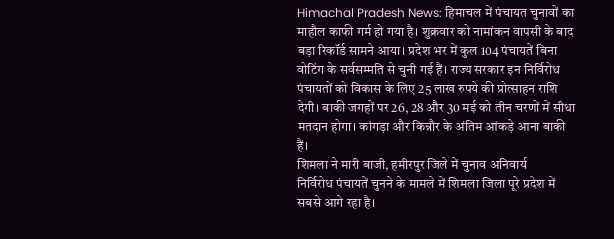Himachal Pradesh News: हिमाचल में पंचायत चुनावों का माहौल काफी गर्म हो गया है। शुक्रवार को नामांकन वापसी के बाद बड़ा रिकॉर्ड सामने आया। प्रदेश भर में कुल 104 पंचायतें बिना वोटिंग के सर्वसम्मति से चुनी गई हैं। राज्य सरकार इन निर्विरोध पंचायतों को विकास के लिए 25 लाख रुपये की प्रोत्साहन राशि देगी। बाकी जगहों पर 26, 28 और 30 मई को तीन चरणों में सीधा मतदान होगा। कांगड़ा और किन्नौर के अंतिम आंकड़े आना बाकी हैं।
शिमला ने मारी बाजी, हमीरपुर जिले में चुनाव अनिवार्य
निर्विरोध पंचायतें चुनने के मामले में शिमला जिला पूरे प्रदेश में सबसे आगे रहा है।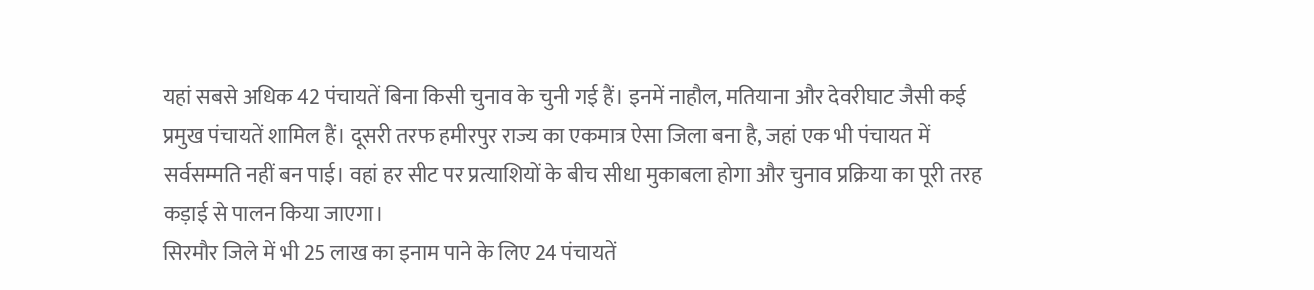यहां सबसे अधिक 42 पंचायतें बिना किसी चुनाव के चुनी गई हैं। इनमें नाहौल, मतियाना और देवरीघाट जैसी कई प्रमुख पंचायतें शामिल हैं। दूसरी तरफ हमीरपुर राज्य का एकमात्र ऐसा जिला बना है, जहां एक भी पंचायत में सर्वसम्मति नहीं बन पाई। वहां हर सीट पर प्रत्याशियों के बीच सीधा मुकाबला होगा और चुनाव प्रक्रिया का पूरी तरह कड़ाई से पालन किया जाएगा।
सिरमौर जिले में भी 25 लाख का इनाम पाने के लिए 24 पंचायतें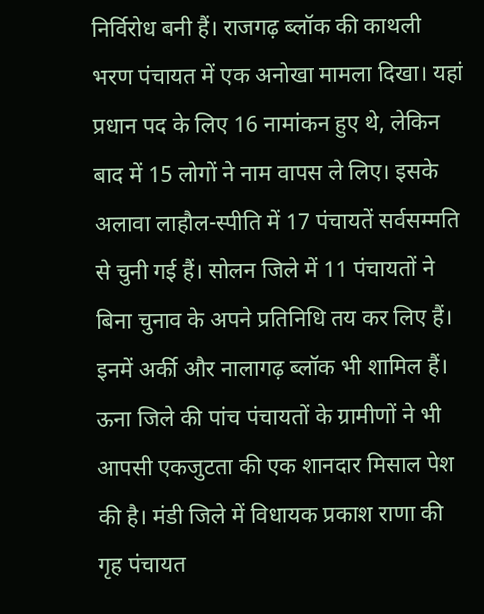निर्विरोध बनी हैं। राजगढ़ ब्लॉक की काथली भरण पंचायत में एक अनोखा मामला दिखा। यहां प्रधान पद के लिए 16 नामांकन हुए थे, लेकिन बाद में 15 लोगों ने नाम वापस ले लिए। इसके अलावा लाहौल-स्पीति में 17 पंचायतें सर्वसम्मति से चुनी गई हैं। सोलन जिले में 11 पंचायतों ने बिना चुनाव के अपने प्रतिनिधि तय कर लिए हैं। इनमें अर्की और नालागढ़ ब्लॉक भी शामिल हैं।
ऊना जिले की पांच पंचायतों के ग्रामीणों ने भी आपसी एकजुटता की एक शानदार मिसाल पेश की है। मंडी जिले में विधायक प्रकाश राणा की गृह पंचायत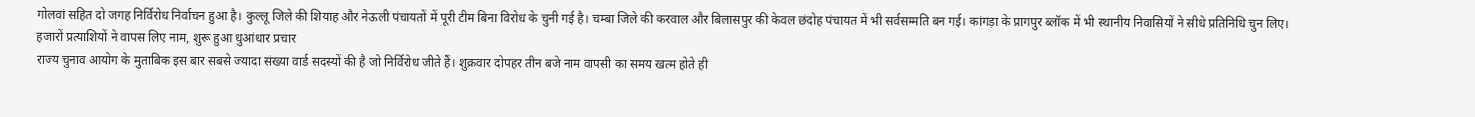गोलवां सहित दो जगह निर्विरोध निर्वाचन हुआ है। कुल्लू जिले की शियाह और नेऊली पंचायतों में पूरी टीम बिना विरोध के चुनी गई है। चम्बा जिले की करवाल और बिलासपुर की केवल छंदोह पंचायत में भी सर्वसम्मति बन गई। कांगड़ा के प्रागपुर ब्लॉक में भी स्थानीय निवासियों ने सीधे प्रतिनिधि चुन लिए।
हजारों प्रत्याशियों ने वापस लिए नाम, शुरू हुआ धुआंधार प्रचार
राज्य चुनाव आयोग के मुताबिक इस बार सबसे ज्यादा संख्या वार्ड सदस्यों की है जो निर्विरोध जीते हैं। शुक्रवार दोपहर तीन बजे नाम वापसी का समय खत्म होते ही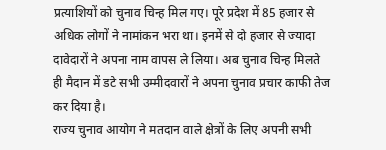प्रत्याशियों को चुनाव चिन्ह मिल गए। पूरे प्रदेश में 85 हजार से अधिक लोगों ने नामांकन भरा था। इनमें से दो हजार से ज्यादा दावेदारों ने अपना नाम वापस ले लिया। अब चुनाव चिन्ह मिलते ही मैदान में डटे सभी उम्मीदवारों ने अपना चुनाव प्रचार काफी तेज कर दिया है।
राज्य चुनाव आयोग ने मतदान वाले क्षेत्रों के लिए अपनी सभी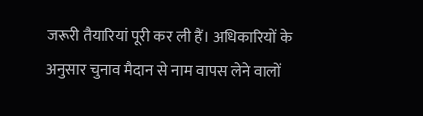जरूरी तैयारियां पूरी कर ली हैं। अधिकारियों के अनुसार चुनाव मैदान से नाम वापस लेने वालों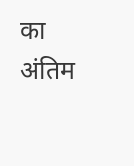का अंतिम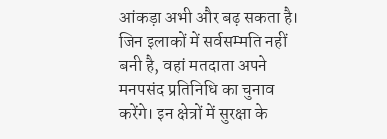आंकड़ा अभी और बढ़ सकता है। जिन इलाकों में सर्वसम्मति नहीं बनी है, वहां मतदाता अपने मनपसंद प्रतिनिधि का चुनाव करेंगे। इन क्षेत्रों में सुरक्षा के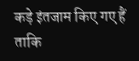कड़े इंतजाम किए गए हैं ताकि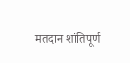मतदान शांतिपूर्ण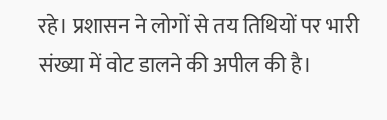रहे। प्रशासन ने लोगों से तय तिथियों पर भारी संख्या में वोट डालने की अपील की है।